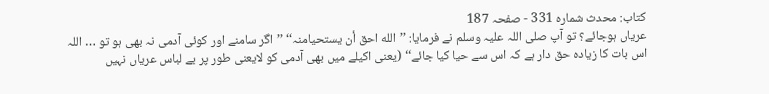کتاب: محدث شمارہ 331 - صفحہ 187
عریاں ہوجائے؟ تو آپ صلی اللہ علیہ وسلم نے فرمایا: ’’الله احق أن یستحیامنہ‘‘ ’’اگر سامنے اور کوئی آدمی نہ بھی ہو تو … اللہ اس بات کا زیادہ حق دار ہے کہ اس سے حیا کیا جائے‘‘ (یعنی اکیلے میں بھی آدمی کو لایعنی طور پر بے لباس عریاں نہیں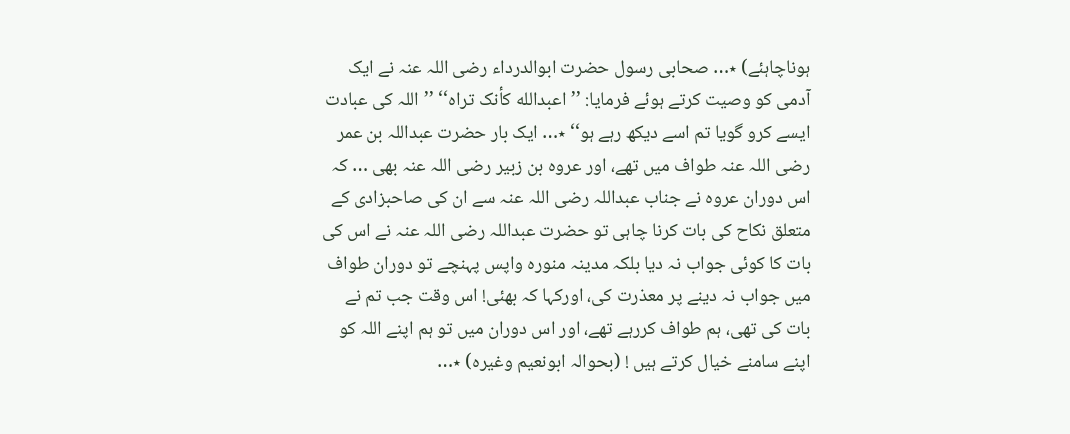ہوناچاہئے) ٭… صحابی رسول حضرت ابوالدرداء رضی اللہ عنہ نے ایک آدمی کو وصیت کرتے ہوئے فرمایا: ’’اعبدالله کأنک تراہ‘‘ ’’اللہ کی عبادت ایسے کرو گویا تم اسے دیکھ رہے ہو‘‘ ٭… ایک بار حضرت عبداللہ بن عمر رضی اللہ عنہ طواف میں تھے، اور عروہ بن زبیر رضی اللہ عنہ بھی … کہ اس دوران عروہ نے جناب عبداللہ رضی اللہ عنہ سے ان کی صاحبزادی کے متعلق نکاح کی بات کرنا چاہی تو حضرت عبداللہ رضی اللہ عنہ نے اس کی بات کا کوئی جواب نہ دیا بلکہ مدینہ منورہ واپس پہنچے تو دوران طواف میں جواب نہ دینے پر معذرت کی، اورکہا کہ بھئی! اس وقت جب تم نے بات کی تھی، ہم طواف کررہے تھے، اور اس دوران میں تو ہم اپنے اللہ کو اپنے سامنے خیال کرتے ہیں ! (بحوالہ ابونعیم وغیرہ) ٭…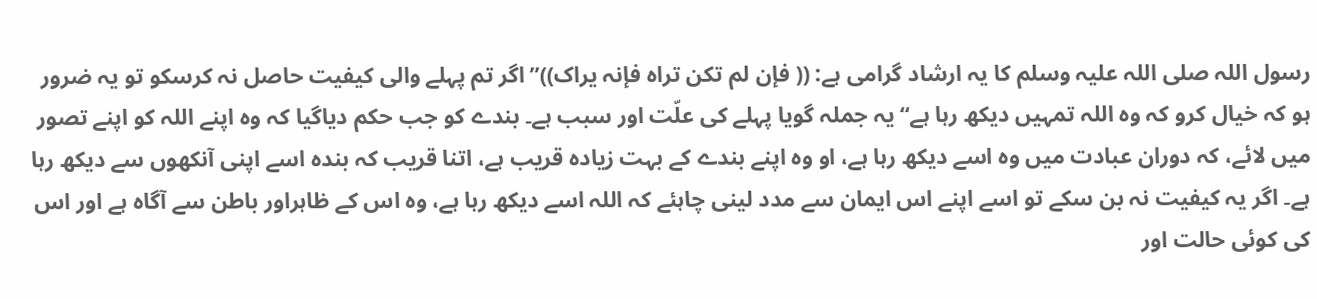رسول اللہ صلی اللہ علیہ وسلم کا یہ ارشاد گرامی ہے: (( فإن لم تکن تراہ فإنہ یراک))’’اگر تم پہلے والی کیفیت حاصل نہ کرسکو تو یہ ضرور ہو کہ خیال کرو کہ وہ اللہ تمہیں دیکھ رہا ہے‘‘ یہ جملہ گویا پہلے کی علّت اور سبب ہے۔ بندے کو جب حکم دیاگیا کہ وہ اپنے اللہ کو اپنے تصور میں لائے، کہ دوران عبادت میں وہ اسے دیکھ رہا ہے، او وہ اپنے بندے کے بہت زیادہ قریب ہے، اتنا قریب کہ بندہ اسے اپنی آنکھوں سے دیکھ رہا ہے۔ اگر یہ کیفیت نہ بن سکے تو اسے اپنے اس ایمان سے مدد لینی چاہئے کہ اللہ اسے دیکھ رہا ہے، وہ اس کے ظاہراور باطن سے آگاہ ہے اور اس کی کوئی حالت اور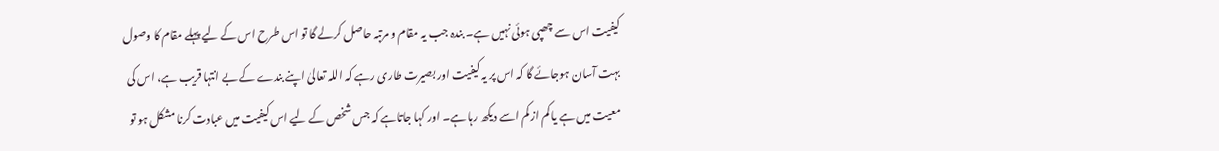کیفیت اس سے چھپی ہوئی نہیں ہے۔ بندہ جب یہ مقام و مرتبہ حاصل کرلے گا تو اس طرح اس کے لیے پہلے مقام کا وصول بہت آسان ہوجائے گا کہ اس پر یہ کیفیت اور بصیرت طاری رہے کہ اللہ تعالیٰ اپنے بندے کے بے انتہا قریب ہے، اس کی معیت میں ہے یا کم از کم اسے دیکھ رہا ہے۔ اور کہا جاتاہے کہ جس شخص کے لیے اس کیفیت میں عبادت کرنا مشکل ہو تو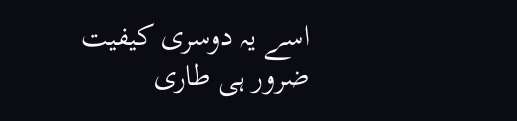اسے یہ دوسری کیفیت ضرور ہی طاری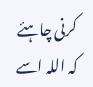کرنی چاہئے کہ اللہ اسے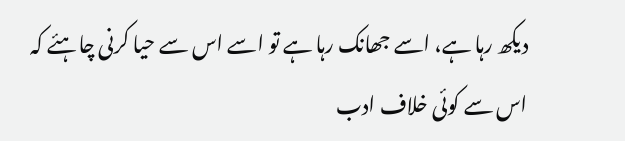دیکھ رہا ہے، اسے جھانک رہا ہے تو اسے اس سے حیا کرنی چاہئے کہ اس سے کوئی خلاف ادب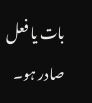بات یا فعل صادر ہو۔